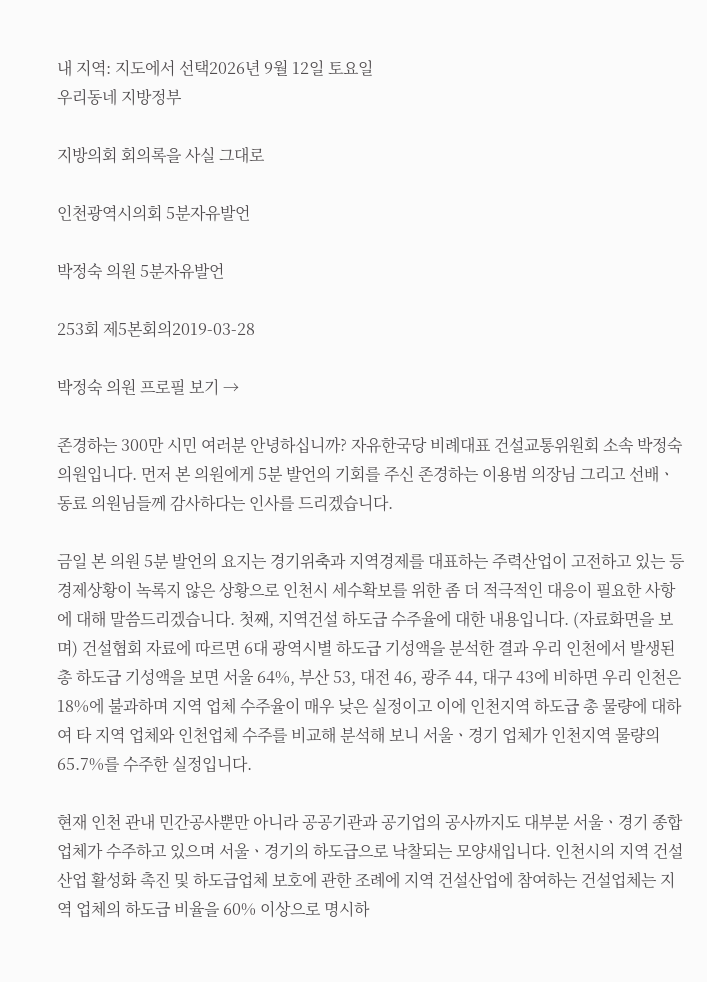내 지역: 지도에서 선택2026년 9월 12일 토요일
우리동네 지방정부

지방의회 회의록을 사실 그대로

인천광역시의회 5분자유발언

박정숙 의원 5분자유발언

253회 제5본회의2019-03-28

박정숙 의원 프로필 보기 →

존경하는 300만 시민 여러분 안녕하십니까? 자유한국당 비례대표 건설교통위원회 소속 박정숙 의원입니다. 먼저 본 의원에게 5분 발언의 기회를 주신 존경하는 이용범 의장님 그리고 선배ㆍ동료 의원님들께 감사하다는 인사를 드리겠습니다.

금일 본 의원 5분 발언의 요지는 경기위축과 지역경제를 대표하는 주력산업이 고전하고 있는 등 경제상황이 녹록지 않은 상황으로 인천시 세수확보를 위한 좀 더 적극적인 대응이 필요한 사항에 대해 말씀드리겠습니다. 첫째, 지역건설 하도급 수주율에 대한 내용입니다. (자료화면을 보며) 건설협회 자료에 따르면 6대 광역시별 하도급 기성액을 분석한 결과 우리 인천에서 발생된 총 하도급 기성액을 보면 서울 64%, 부산 53, 대전 46, 광주 44, 대구 43에 비하면 우리 인천은 18%에 불과하며 지역 업체 수주율이 매우 낮은 실정이고 이에 인천지역 하도급 총 물량에 대하여 타 지역 업체와 인천업체 수주를 비교해 분석해 보니 서울ㆍ경기 업체가 인천지역 물량의 65.7%를 수주한 실정입니다.

현재 인천 관내 민간공사뿐만 아니라 공공기관과 공기업의 공사까지도 대부분 서울ㆍ경기 종합업체가 수주하고 있으며 서울ㆍ경기의 하도급으로 낙찰되는 모양새입니다. 인천시의 지역 건설산업 활성화 촉진 및 하도급업체 보호에 관한 조례에 지역 건설산업에 참여하는 건설업체는 지역 업체의 하도급 비율을 60% 이상으로 명시하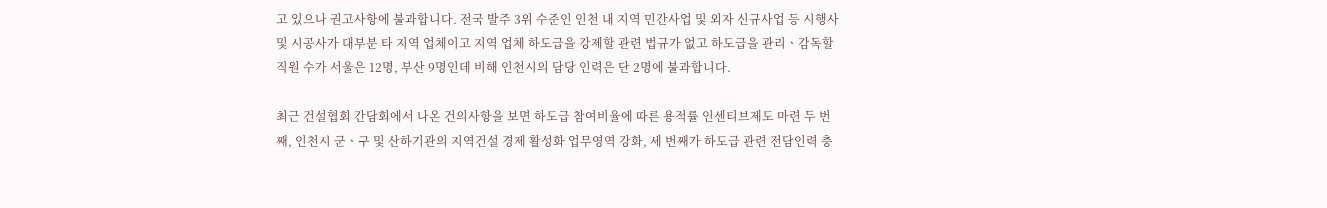고 있으나 권고사항에 불과합니다. 전국 발주 3위 수준인 인천 내 지역 민간사업 및 외자 신규사업 등 시행사 및 시공사가 대부분 타 지역 업체이고 지역 업체 하도급을 강제할 관련 법규가 없고 하도급을 관리ㆍ감독할 직원 수가 서울은 12명, 부산 9명인데 비해 인천시의 담당 인력은 단 2명에 불과합니다.

최근 건설협회 간담회에서 나온 건의사항을 보면 하도급 참여비율에 따른 용적률 인센티브제도 마련 두 번째, 인천시 군ㆍ구 및 산하기관의 지역건설 경제 활성화 업무영역 강화, 세 번째가 하도급 관련 전담인력 충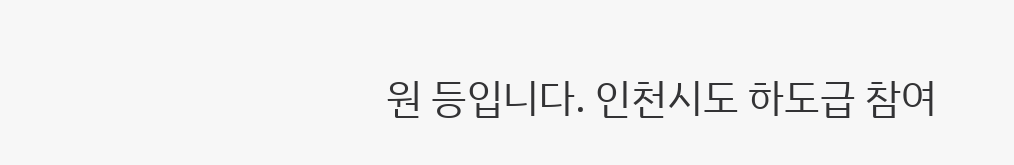원 등입니다. 인천시도 하도급 참여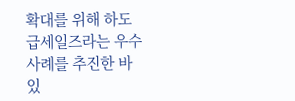확대를 위해 하도급세일즈라는 우수사례를 추진한 바 있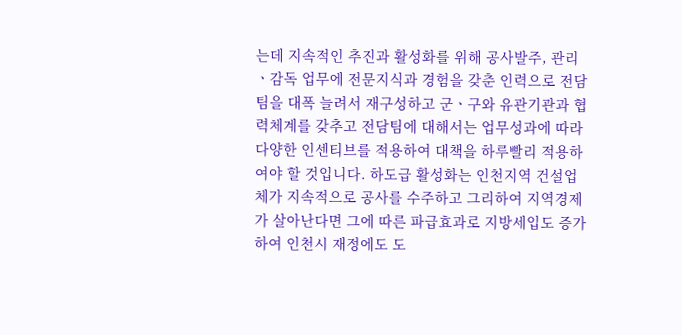는데 지속적인 추진과 활성화를 위해 공사발주, 관리ㆍ감독 업무에 전문지식과 경험을 갖춘 인력으로 전담팀을 대폭 늘려서 재구성하고 군ㆍ구와 유관기관과 협력체계를 갖추고 전담팀에 대해서는 업무성과에 따라 다양한 인센티브를 적용하여 대책을 하루빨리 적용하여야 할 것입니다. 하도급 활성화는 인천지역 건설업체가 지속적으로 공사를 수주하고 그리하여 지역경제가 살아난다면 그에 따른 파급효과로 지방세입도 증가하여 인천시 재정에도 도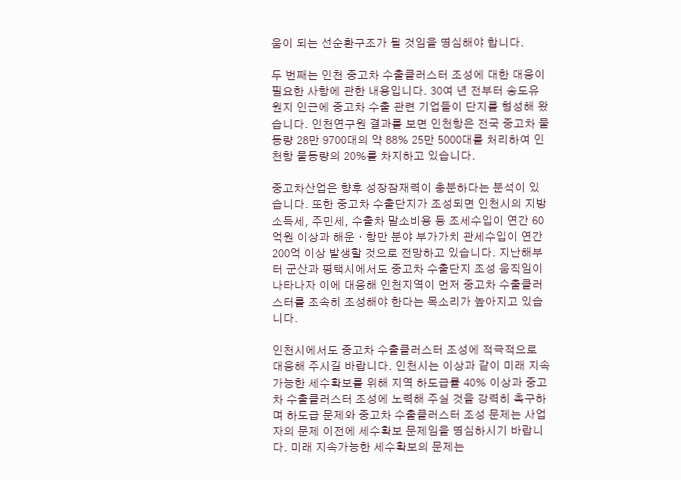움이 되는 선순환구조가 될 것임을 명심해야 합니다.

두 번째는 인천 중고차 수출클러스터 조성에 대한 대응이 필요한 사항에 관한 내용입니다. 30여 년 전부터 송도유원지 인근에 중고차 수출 관련 기업들이 단지를 형성해 왔습니다. 인천연구원 결과를 보면 인천항은 전국 중고차 물동량 28만 9700대의 약 88% 25만 5000대를 처리하여 인천항 물동량의 20%를 차지하고 있습니다.

중고차산업은 향후 성장잠재력이 충분하다는 분석이 있습니다. 또한 중고차 수출단지가 조성되면 인천시의 지방소득세, 주민세, 수출차 말소비용 등 조세수입이 연간 60억원 이상과 해운ㆍ항만 분야 부가가치 관세수입이 연간 200억 이상 발생할 것으로 전망하고 있습니다. 지난해부터 군산과 평택시에서도 중고차 수출단지 조성 움직임이 나타나자 이에 대응해 인천지역이 먼저 중고차 수출클러스터를 조속히 조성해야 한다는 목소리가 높아지고 있습니다.

인천시에서도 중고차 수출클러스터 조성에 적극적으로 대응해 주시길 바랍니다. 인천시는 이상과 같이 미래 지속가능한 세수확보를 위해 지역 하도급률 40% 이상과 중고차 수출클러스터 조성에 노력해 주실 것을 강력히 촉구하며 하도급 문제와 중고차 수출클러스터 조성 문제는 사업자의 문제 이전에 세수확보 문제임을 명심하시기 바랍니다. 미래 지속가능한 세수확보의 문제는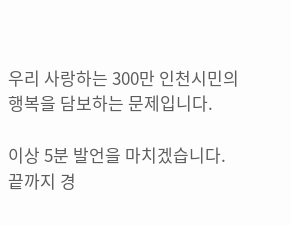우리 사랑하는 300만 인천시민의 행복을 담보하는 문제입니다.

이상 5분 발언을 마치겠습니다. 끝까지 경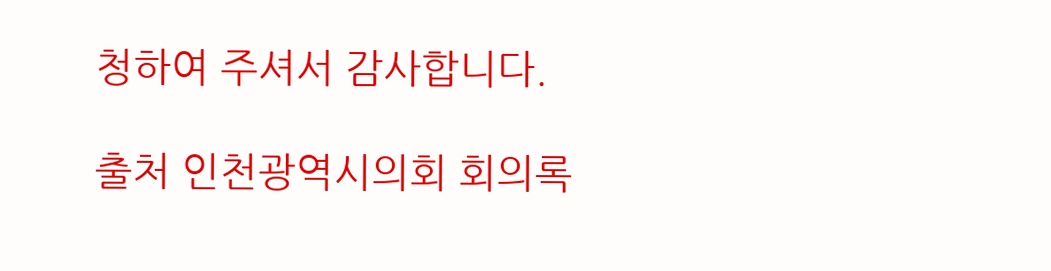청하여 주셔서 감사합니다.

출처 인천광역시의회 회의록